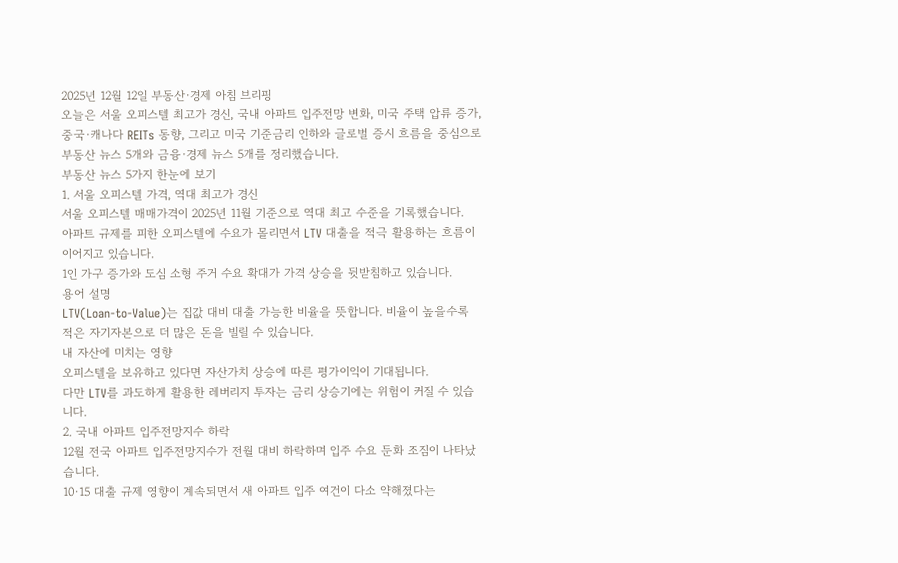2025년 12월 12일 부동산·경제 아침 브리핑
오늘은 서울 오피스텔 최고가 경신, 국내 아파트 입주전망 변화, 미국 주택 압류 증가, 중국·캐나다 REITs 동향, 그리고 미국 기준금리 인하와 글로벌 증시 흐름을 중심으로 부동산 뉴스 5개와 금융·경제 뉴스 5개를 정리했습니다.
부동산 뉴스 5가지 한눈에 보기
1. 서울 오피스텔 가격, 역대 최고가 경신
서울 오피스텔 매매가격이 2025년 11월 기준으로 역대 최고 수준을 기록했습니다.
아파트 규제를 피한 오피스텔에 수요가 몰리면서 LTV 대출을 적극 활용하는 흐름이 이어지고 있습니다.
1인 가구 증가와 도심 소형 주거 수요 확대가 가격 상승을 뒷받침하고 있습니다.
용어 설명
LTV(Loan-to-Value)는 집값 대비 대출 가능한 비율을 뜻합니다. 비율이 높을수록 적은 자기자본으로 더 많은 돈을 빌릴 수 있습니다.
내 자산에 미치는 영향
오피스텔을 보유하고 있다면 자산가치 상승에 따른 평가이익이 기대됩니다.
다만 LTV를 과도하게 활용한 레버리지 투자는 금리 상승기에는 위험이 커질 수 있습니다.
2. 국내 아파트 입주전망지수 하락
12월 전국 아파트 입주전망지수가 전월 대비 하락하며 입주 수요 둔화 조짐이 나타났습니다.
10·15 대출 규제 영향이 계속되면서 새 아파트 입주 여건이 다소 약해졌다는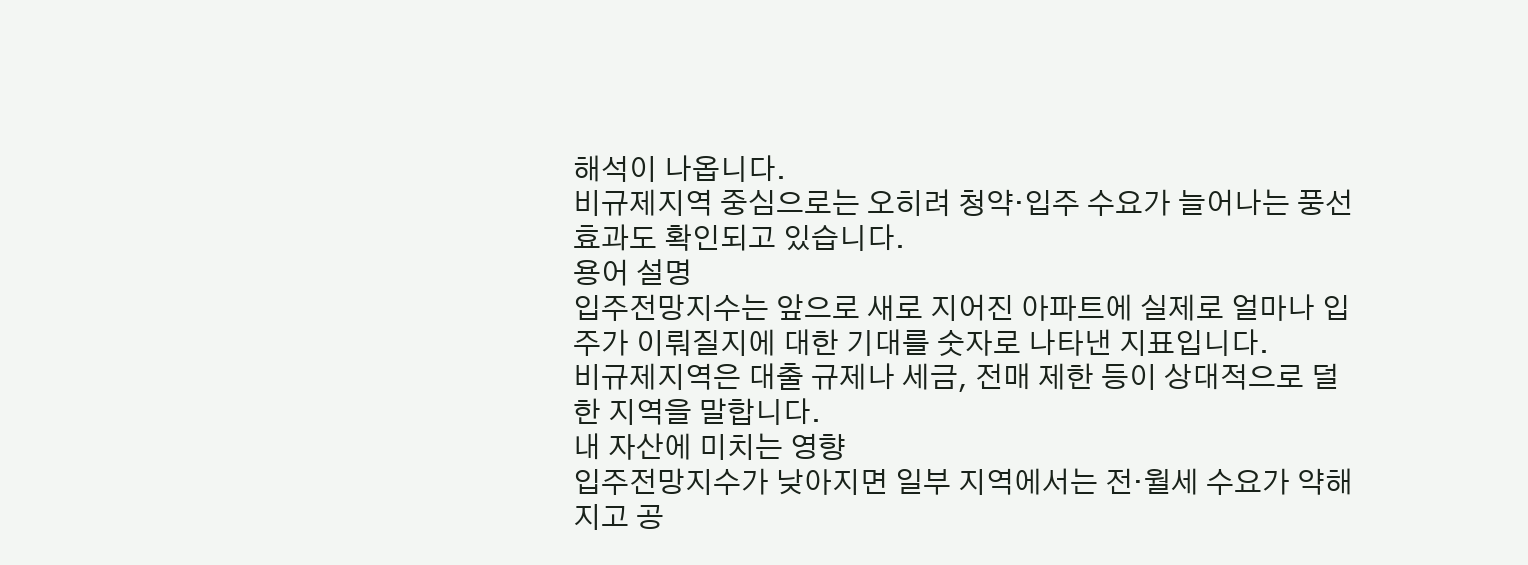해석이 나옵니다.
비규제지역 중심으로는 오히려 청약·입주 수요가 늘어나는 풍선효과도 확인되고 있습니다.
용어 설명
입주전망지수는 앞으로 새로 지어진 아파트에 실제로 얼마나 입주가 이뤄질지에 대한 기대를 숫자로 나타낸 지표입니다.
비규제지역은 대출 규제나 세금, 전매 제한 등이 상대적으로 덜한 지역을 말합니다.
내 자산에 미치는 영향
입주전망지수가 낮아지면 일부 지역에서는 전·월세 수요가 약해지고 공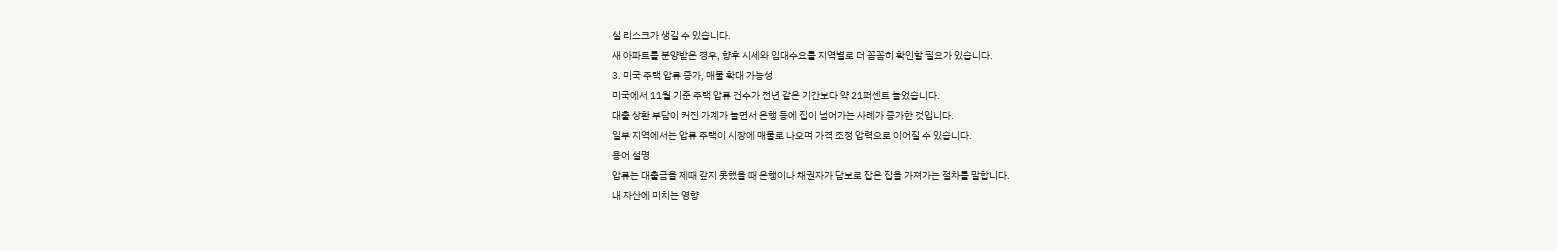실 리스크가 생길 수 있습니다.
새 아파트를 분양받은 경우, 향후 시세와 임대수요를 지역별로 더 꼼꼼히 확인할 필요가 있습니다.
3. 미국 주택 압류 증가, 매물 확대 가능성
미국에서 11월 기준 주택 압류 건수가 전년 같은 기간보다 약 21퍼센트 늘었습니다.
대출 상환 부담이 커진 가계가 늘면서 은행 등에 집이 넘어가는 사례가 증가한 것입니다.
일부 지역에서는 압류 주택이 시장에 매물로 나오며 가격 조정 압력으로 이어질 수 있습니다.
용어 설명
압류는 대출금을 제때 갚지 못했을 때 은행이나 채권자가 담보로 잡은 집을 가져가는 절차를 말합니다.
내 자산에 미치는 영향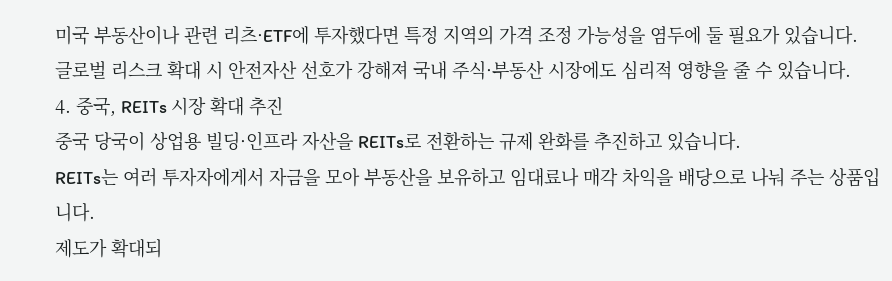미국 부동산이나 관련 리츠·ETF에 투자했다면 특정 지역의 가격 조정 가능성을 염두에 둘 필요가 있습니다.
글로벌 리스크 확대 시 안전자산 선호가 강해져 국내 주식·부동산 시장에도 심리적 영향을 줄 수 있습니다.
4. 중국, REITs 시장 확대 추진
중국 당국이 상업용 빌딩·인프라 자산을 REITs로 전환하는 규제 완화를 추진하고 있습니다.
REITs는 여러 투자자에게서 자금을 모아 부동산을 보유하고 임대료나 매각 차익을 배당으로 나눠 주는 상품입니다.
제도가 확대되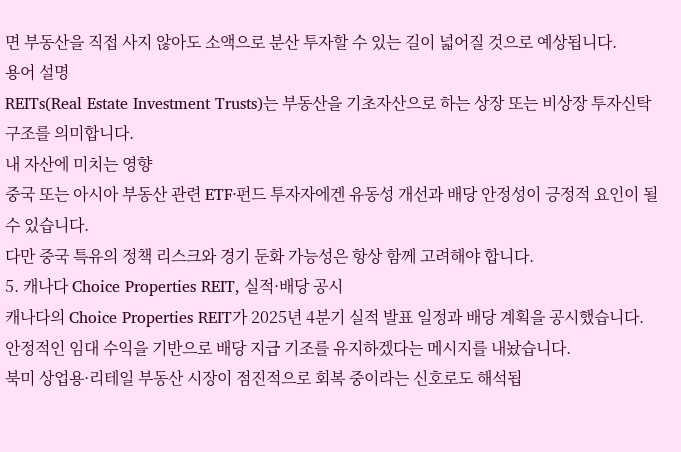면 부동산을 직접 사지 않아도 소액으로 분산 투자할 수 있는 길이 넓어질 것으로 예상됩니다.
용어 설명
REITs(Real Estate Investment Trusts)는 부동산을 기초자산으로 하는 상장 또는 비상장 투자신탁 구조를 의미합니다.
내 자산에 미치는 영향
중국 또는 아시아 부동산 관련 ETF·펀드 투자자에겐 유동성 개선과 배당 안정성이 긍정적 요인이 될 수 있습니다.
다만 중국 특유의 정책 리스크와 경기 둔화 가능성은 항상 함께 고려해야 합니다.
5. 캐나다 Choice Properties REIT, 실적·배당 공시
캐나다의 Choice Properties REIT가 2025년 4분기 실적 발표 일정과 배당 계획을 공시했습니다.
안정적인 임대 수익을 기반으로 배당 지급 기조를 유지하겠다는 메시지를 내놨습니다.
북미 상업용·리테일 부동산 시장이 점진적으로 회복 중이라는 신호로도 해석됩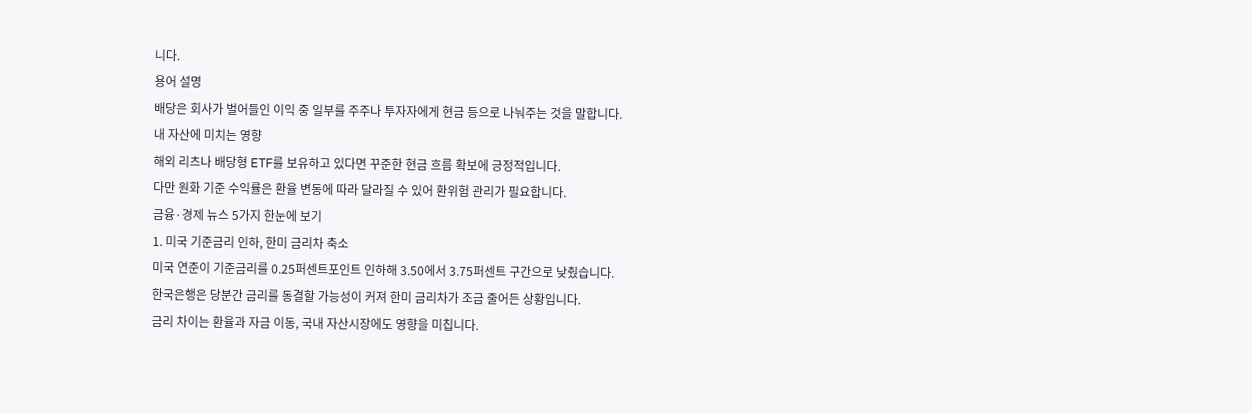니다.
용어 설명
배당은 회사가 벌어들인 이익 중 일부를 주주나 투자자에게 현금 등으로 나눠주는 것을 말합니다.
내 자산에 미치는 영향
해외 리츠나 배당형 ETF를 보유하고 있다면 꾸준한 현금 흐름 확보에 긍정적입니다.
다만 원화 기준 수익률은 환율 변동에 따라 달라질 수 있어 환위험 관리가 필요합니다.
금융·경제 뉴스 5가지 한눈에 보기
1. 미국 기준금리 인하, 한미 금리차 축소
미국 연준이 기준금리를 0.25퍼센트포인트 인하해 3.50에서 3.75퍼센트 구간으로 낮췄습니다.
한국은행은 당분간 금리를 동결할 가능성이 커져 한미 금리차가 조금 줄어든 상황입니다.
금리 차이는 환율과 자금 이동, 국내 자산시장에도 영향을 미칩니다.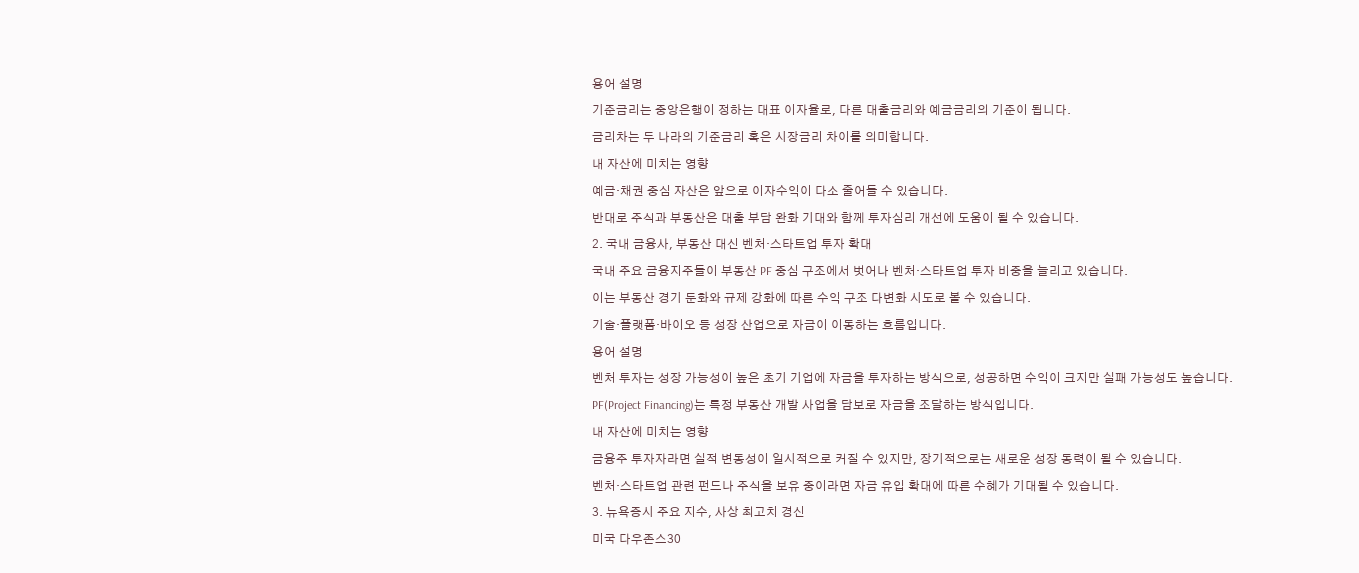용어 설명
기준금리는 중앙은행이 정하는 대표 이자율로, 다른 대출금리와 예금금리의 기준이 됩니다.
금리차는 두 나라의 기준금리 혹은 시장금리 차이를 의미합니다.
내 자산에 미치는 영향
예금·채권 중심 자산은 앞으로 이자수익이 다소 줄어들 수 있습니다.
반대로 주식과 부동산은 대출 부담 완화 기대와 함께 투자심리 개선에 도움이 될 수 있습니다.
2. 국내 금융사, 부동산 대신 벤처·스타트업 투자 확대
국내 주요 금융지주들이 부동산 PF 중심 구조에서 벗어나 벤처·스타트업 투자 비중을 늘리고 있습니다.
이는 부동산 경기 둔화와 규제 강화에 따른 수익 구조 다변화 시도로 볼 수 있습니다.
기술·플랫폼·바이오 등 성장 산업으로 자금이 이동하는 흐름입니다.
용어 설명
벤처 투자는 성장 가능성이 높은 초기 기업에 자금을 투자하는 방식으로, 성공하면 수익이 크지만 실패 가능성도 높습니다.
PF(Project Financing)는 특정 부동산 개발 사업을 담보로 자금을 조달하는 방식입니다.
내 자산에 미치는 영향
금융주 투자자라면 실적 변동성이 일시적으로 커질 수 있지만, 장기적으로는 새로운 성장 동력이 될 수 있습니다.
벤처·스타트업 관련 펀드나 주식을 보유 중이라면 자금 유입 확대에 따른 수혜가 기대될 수 있습니다.
3. 뉴욕증시 주요 지수, 사상 최고치 경신
미국 다우존스30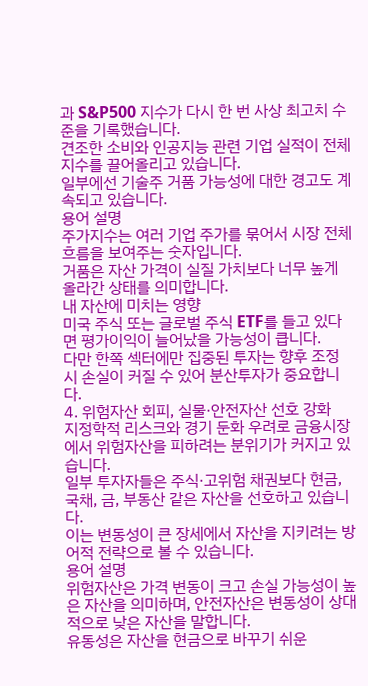과 S&P500 지수가 다시 한 번 사상 최고치 수준을 기록했습니다.
견조한 소비와 인공지능 관련 기업 실적이 전체 지수를 끌어올리고 있습니다.
일부에선 기술주 거품 가능성에 대한 경고도 계속되고 있습니다.
용어 설명
주가지수는 여러 기업 주가를 묶어서 시장 전체 흐름을 보여주는 숫자입니다.
거품은 자산 가격이 실질 가치보다 너무 높게 올라간 상태를 의미합니다.
내 자산에 미치는 영향
미국 주식 또는 글로벌 주식 ETF를 들고 있다면 평가이익이 늘어났을 가능성이 큽니다.
다만 한쪽 섹터에만 집중된 투자는 향후 조정 시 손실이 커질 수 있어 분산투자가 중요합니다.
4. 위험자산 회피, 실물·안전자산 선호 강화
지정학적 리스크와 경기 둔화 우려로 금융시장에서 위험자산을 피하려는 분위기가 커지고 있습니다.
일부 투자자들은 주식·고위험 채권보다 현금, 국채, 금, 부동산 같은 자산을 선호하고 있습니다.
이는 변동성이 큰 장세에서 자산을 지키려는 방어적 전략으로 볼 수 있습니다.
용어 설명
위험자산은 가격 변동이 크고 손실 가능성이 높은 자산을 의미하며, 안전자산은 변동성이 상대적으로 낮은 자산을 말합니다.
유동성은 자산을 현금으로 바꾸기 쉬운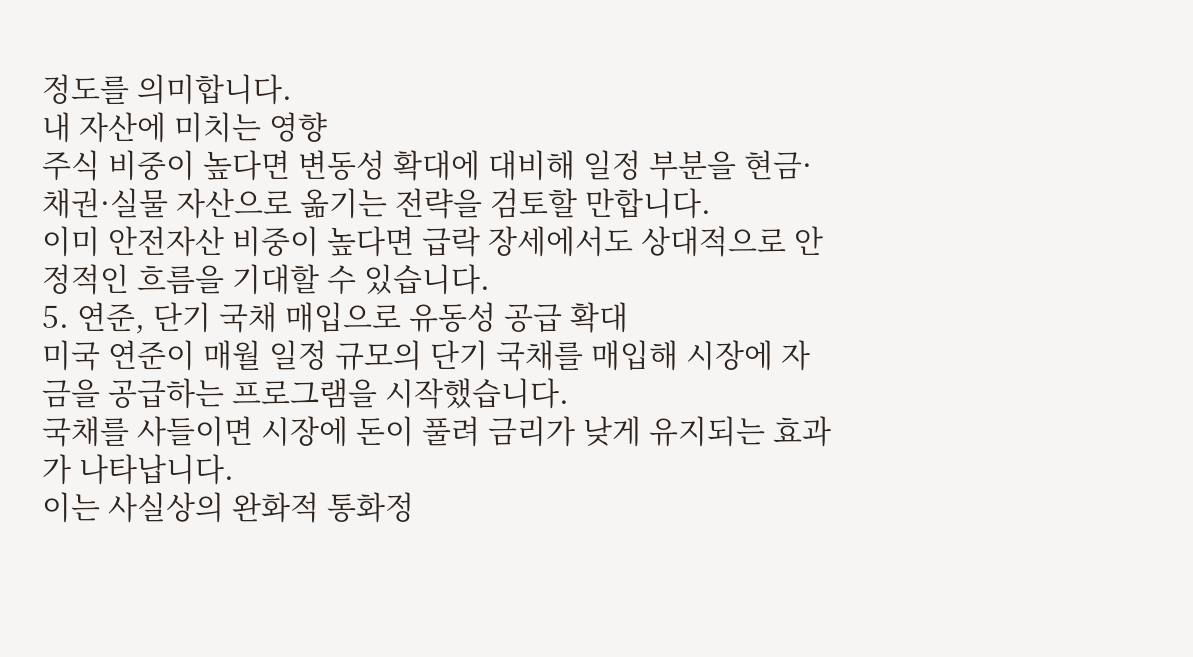정도를 의미합니다.
내 자산에 미치는 영향
주식 비중이 높다면 변동성 확대에 대비해 일정 부분을 현금·채권·실물 자산으로 옮기는 전략을 검토할 만합니다.
이미 안전자산 비중이 높다면 급락 장세에서도 상대적으로 안정적인 흐름을 기대할 수 있습니다.
5. 연준, 단기 국채 매입으로 유동성 공급 확대
미국 연준이 매월 일정 규모의 단기 국채를 매입해 시장에 자금을 공급하는 프로그램을 시작했습니다.
국채를 사들이면 시장에 돈이 풀려 금리가 낮게 유지되는 효과가 나타납니다.
이는 사실상의 완화적 통화정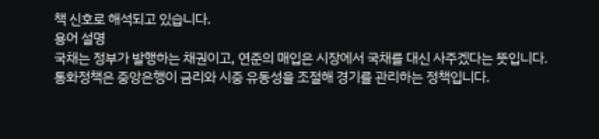책 신호로 해석되고 있습니다.
용어 설명
국채는 정부가 발행하는 채권이고, 연준의 매입은 시장에서 국채를 대신 사주겠다는 뜻입니다.
통화정책은 중앙은행이 금리와 시중 유동성을 조절해 경기를 관리하는 정책입니다.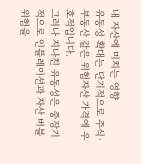내 자산에 미치는 영향
유동성 확대는 단기적으로 주식·부동산 같은 위험자산 가격에 우호적입니다.
그러나 지나친 유동성은 중장기적으로 인플레이션과 자산 버블 위험을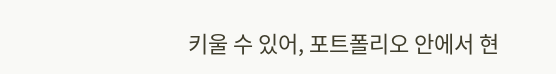키울 수 있어, 포트폴리오 안에서 현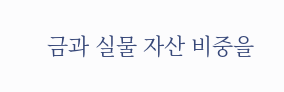금과 실물 자산 비중을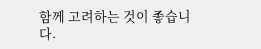함께 고려하는 것이 좋습니다.